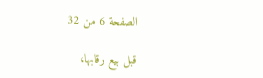الصفحة 6 من 32

قبل بيع رقابها،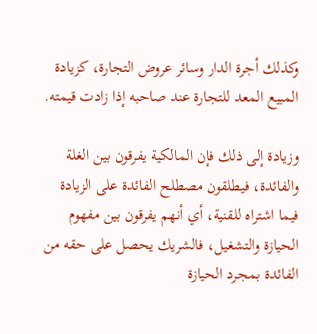وكذلك أجرة الدار وسائر عروض التجارة، كزيادة المبيع المعد للتجارة عند صاحبه إذا زادت قيمته.

وزيادة إلى ذلك فإن المالكية يفرقون بين الغلة والفائدة، فيطلقون مصطلح الفائدة على الزيادة فيما اشتراه للقنية، أي أنهم يفرقون بين مفهوم الحيازة والتشغيل، فالشريك يحصل على حقه من الفائدة بمجرد الحيازة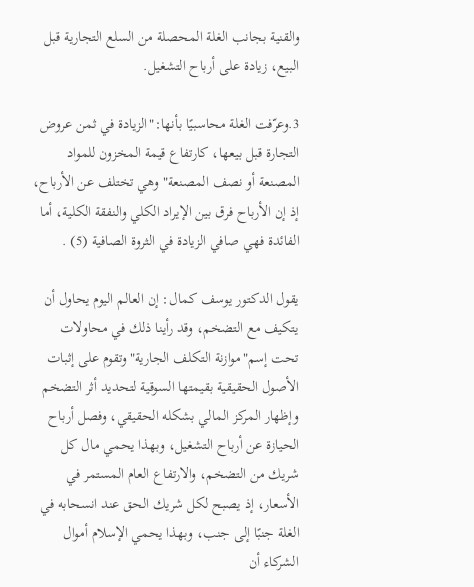والقنية بجانب الغلة المحصلة من السلع التجارية قبل البيع، زيادة على أرباح التشغيل.

3.وعرّفت الغلة محاسبيًا بأنها:"الزيادة في ثمن عروض التجارة قبل بيعها، كارتفاع قيمة المخزون للمواد المصنعة أو نصف المصنعة"وهي تختلف عن الأرباح، إذ إن الأرباح فرق بين الإيراد الكلي والنفقة الكلية، أما الفائدة فهي صافي الزيادة في الثروة الصافية (5) .

يقول الدكتور يوسف كمال: إن العالم اليوم يحاول أن يتكيف مع التضخم، وقد رأينا ذلك في محاولات تحت إسم"موازنة التكلف الجارية"وتقوم على إثبات الأصول الحقيقية بقيمتها السوقية لتحديد أثر التضخم وإظهار المركز المالي بشكله الحقيقي، وفصل أرباح الحيازة عن أرباح التشغيل، وبهذا يحمي مال كل شريك من التضخم، والارتفاع العام المستمر في الأسعار، إذ يصبح لكل شريك الحق عند انسحابه في الغلة جنبًا إلى جنب، وبهذا يحمي الإسلام أموال الشركاء أن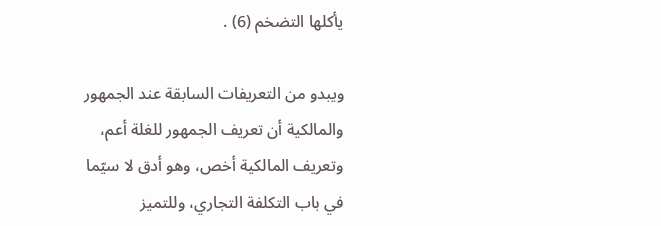يأكلها التضخم (6) .

ويبدو من التعريفات السابقة عند الجمهور والمالكية أن تعريف الجمهور للغلة أعم، وتعريف المالكية أخص، وهو أدق لا سيّما في باب التكلفة التجاري، وللتميز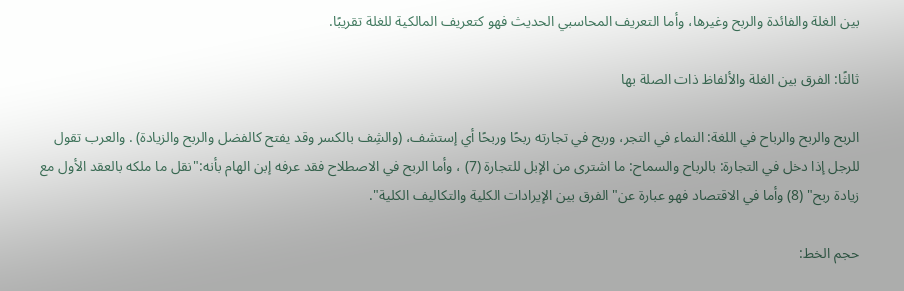بين الغلة والفائدة والربح وغيرها، وأما التعريف المحاسبي الحديث فهو كتعريف المالكية للغلة تقريبًا.

ثالثًا: الفرق بين الغلة والألفاظ ذات الصلة بها

الربح والربح والرباح في اللغة: النماء في التجر، وربح في تجارته ربحًا وربحًا أي إستشف، (والشِف بالكسر وقد يفتح كالفضل والربح والزيادة) . والعرب تقول للرجل إذا دخل في التجارة: بالرباح والسماح: ما اشترى من الإبل للتجارة (7) ، وأما الربح في الاصطلاح فقد عرفه إبن الهام بأنه:"نقل ما ملكه بالعقد الأول مع زيادة ربح" (8) وأما في الاقتصاد فهو عبارة عن"الفرق بين الإيرادات الكلية والتكاليف الكلية".

حجم الخط: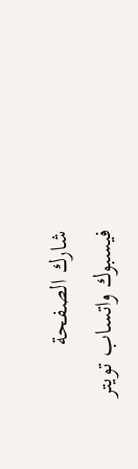شارك الصفحة
فيسبوك واتساب تويتر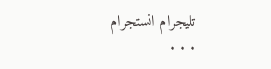تليجرام انستجرام
. . .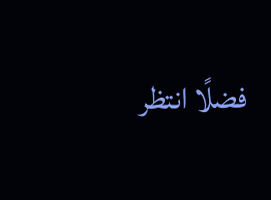فضلًا انتظر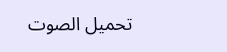تحميل الصوت